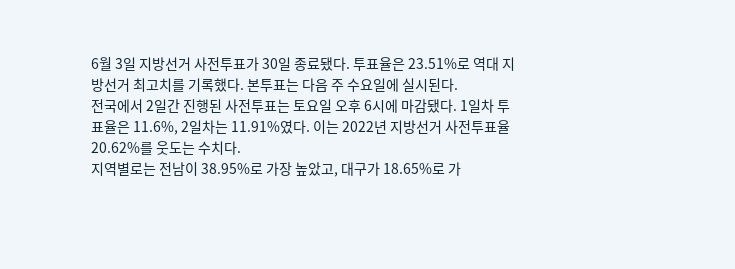6월 3일 지방선거 사전투표가 30일 종료됐다. 투표율은 23.51%로 역대 지방선거 최고치를 기록했다. 본투표는 다음 주 수요일에 실시된다.
전국에서 2일간 진행된 사전투표는 토요일 오후 6시에 마감됐다. 1일차 투표율은 11.6%, 2일차는 11.91%였다. 이는 2022년 지방선거 사전투표율 20.62%를 웃도는 수치다.
지역별로는 전남이 38.95%로 가장 높았고, 대구가 18.65%로 가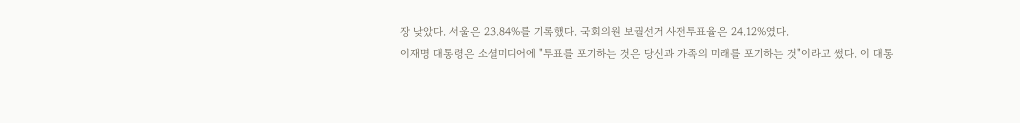장 낮았다. 서울은 23.84%를 기록했다. 국회의원 보궐선거 사전투표율은 24.12%였다.
이재명 대통령은 소셜미디어에 "투표를 포기하는 것은 당신과 가족의 미래를 포기하는 것"이라고 썼다. 이 대통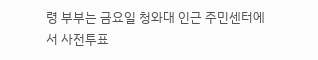령 부부는 금요일 청와대 인근 주민센터에서 사전투표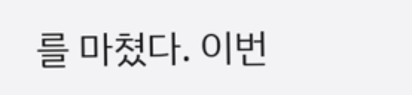를 마쳤다. 이번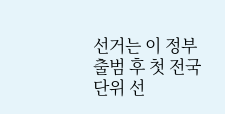선거는 이 정부 출범 후 첫 전국 단위 선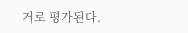거로 평가된다.